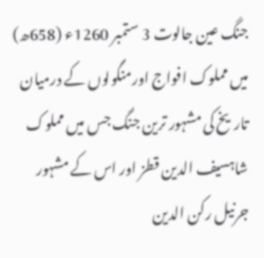جنگ عین جالوت 3 ستمبر 1260ء (658ھ) میں مملوک افواج اورمنگولوں کے درمیان تاریخ کی مشہور ترین جنگ جس میں مملوک شاہسیف الدین قطز اور اس کے مشہور جرنیل رکن الدین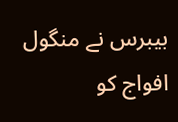بیبرس نے منگول افواج کو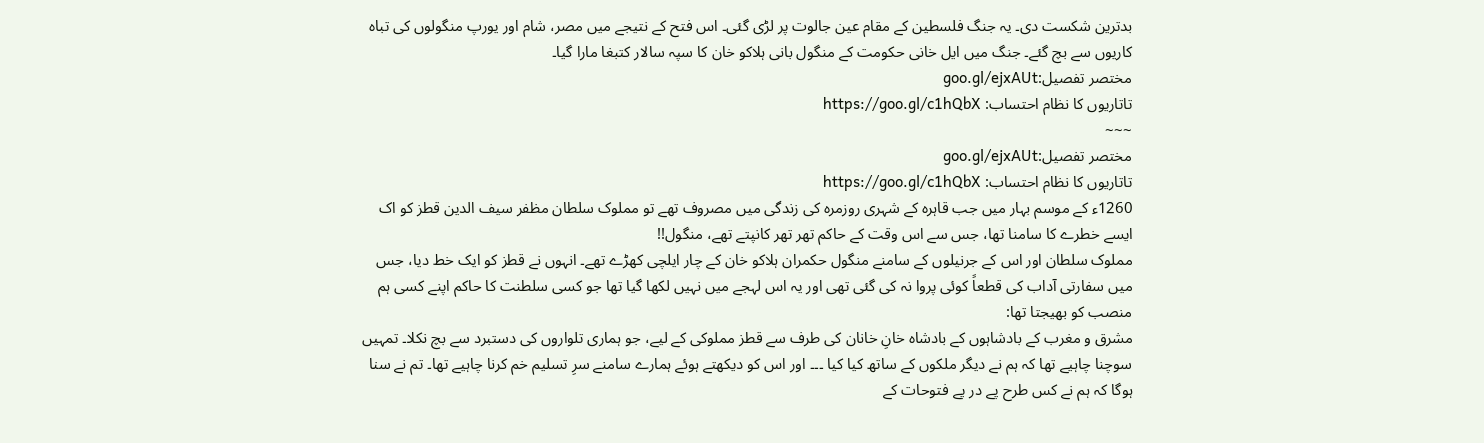بدترین شکست دی۔ یہ جنگ فلسطین کے مقام عین جالوت پر لڑی گئی۔ اس فتح کے نتیجے میں مصر، شام اور یورپ منگولوں کی تباہ کاریوں سے بچ گئے۔ جنگ میں ایل خانی حکومت کے منگول بانی ہلاکو خان کا سپہ سالار کتبغا مارا گیا۔
مختصر تفصیل:goo.gl/ejxAUt
تاتاریوں کا نظام احتساب: https://goo.gl/c1hQbX
~~~
مختصر تفصیل:goo.gl/ejxAUt
تاتاریوں کا نظام احتساب: https://goo.gl/c1hQbX
1260ء کے موسم بہار میں جب قاہرہ کے شہری روزمرہ کی زندگی میں مصروف تھے تو مملوک سلطان مظفر سیف الدین قطز کو اک ایسے خطرے کا سامنا تھا، جس سے اس وقت کے حاکم تھر تھر کانپتے تھے، منگول!!
مملوک سلطان اور اس کے جرنیلوں کے سامنے منگول حکمران ہلاکو خان کے چار ایلچی کھڑے تھے۔ انہوں نے قطز کو ایک خط دیا، جس میں سفارتی آداب کی قطعاً کوئی پروا نہ کی گئی تھی اور یہ اس لہجے میں نہیں لکھا گیا تھا جو کسی سلطنت کا حاکم اپنے کسی ہم منصب کو بھیجتا تھا:
مشرق و مغرب کے بادشاہوں کے بادشاہ خانِ خانان کی طرف سے قطز مملوکی کے لیے، جو ہماری تلواروں کی دستبرد سے بچ نکلا۔ تمہیں سوچنا چاہیے تھا کہ ہم نے دیگر ملکوں کے ساتھ کیا کیا ۔۔۔ اور اس کو دیکھتے ہوئے ہمارے سامنے سرِ تسلیم خم کرنا چاہیے تھا۔ تم نے سنا ہوگا کہ ہم نے کس طرح پے در پے فتوحات کے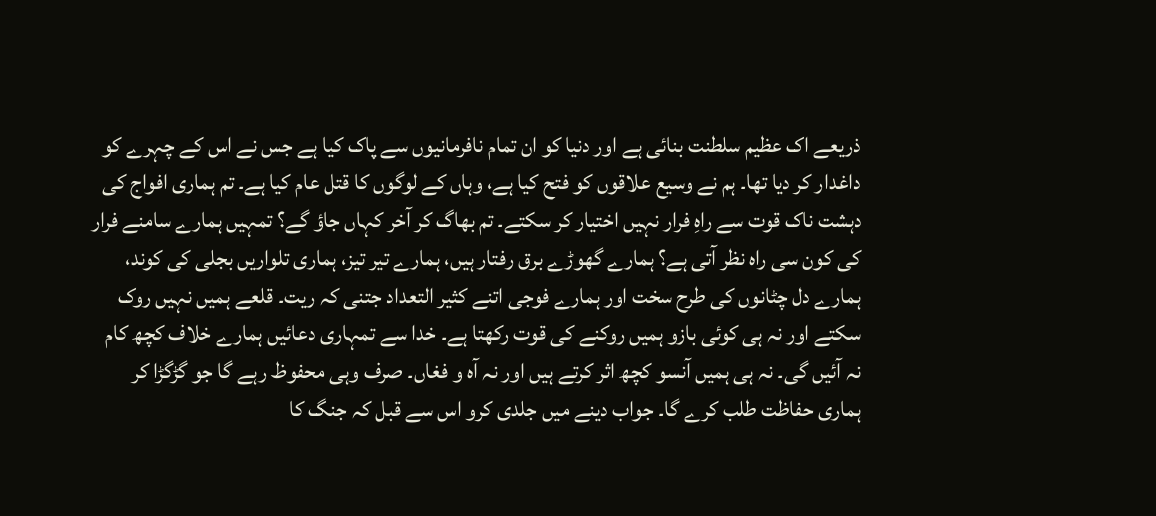ذریعے اک عظیم سلطنت بنائی ہے اور دنیا کو ان تمام نافرمانیوں سے پاک کیا ہے جس نے اس کے چہرے کو داغدار کر دیا تھا۔ ہم نے وسیع علاقوں کو فتح کیا ہے، وہاں کے لوگوں کا قتل عام کیا ہے۔ تم ہماری افواج کی دہشت ناک قوت سے راہِ فرار نہیں اختیار کر سکتے۔ تم بھاگ کر آخر کہاں جاؤ گے؟ تمہیں ہمارے سامنے فرار کی کون سی راہ نظر آتی ہے؟ ہمارے گھوڑے برق رفتار ہیں، ہمارے تیر تیز، ہماری تلواریں بجلی کی کوند، ہمارے دل چٹانوں کی طرح سخت اور ہمارے فوجی اتنے کثیر التعداد جتنی کہ ریت۔ قلعے ہمیں نہیں روک سکتے اور نہ ہی کوئی بازو ہمیں روکنے کی قوت رکھتا ہے۔ خدا سے تمہاری دعائیں ہمارے خلاف کچھ کام نہ آئیں گی۔ نہ ہی ہمیں آنسو کچھ اثر کرتے ہیں اور نہ آہ و فغاں۔ صرف وہی محفوظ رہے گا جو گڑگڑا کر ہماری حفاظت طلب کرے گا۔ جواب دینے میں جلدی کرو اس سے قبل کہ جنگ کا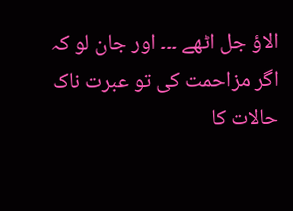الاؤ جل اٹھے ۔۔۔ اور جان لو کہ اگر مزاحمت کی تو عبرت ناک حالات کا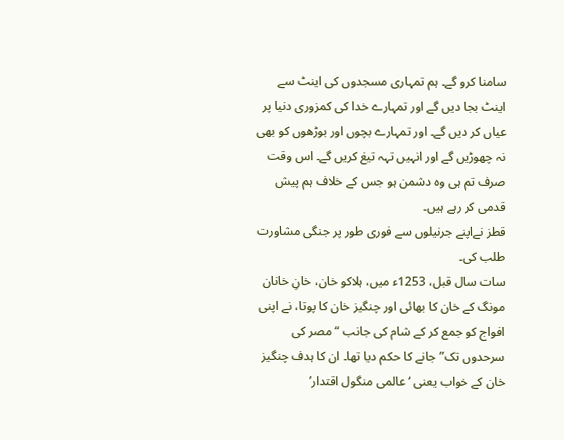سامنا کرو گے۔ ہم تمہاری مسجدوں کی اینٹ سے اینٹ بجا دیں گے اور تمہارے خدا کی کمزوری دنیا پر عیاں کر دیں گے۔ اور تمہارے بچوں اور بوڑھوں کو بھی نہ چھوڑیں گے اور انہیں تہہ تیغ کریں گے۔ اس وقت صرف تم ہی وہ دشمن ہو جس کے خلاف ہم پیش قدمی کر رہے ہیں۔
قطز نےاپنے جرنیلوں سے فوری طور پر جنگی مشاورت طلب کی۔
سات سال قبل، 1253ء میں، ہلاکو خان، خانِ خانان مونگ کے خان کا بھائی اور چنگیز خان کا پوتا، نے اپنی افواج کو جمع کر کے شام کی جانب “مصر کی سرحدوں تک” جانے کا حکم دیا تھا۔ ان کا ہدف چنگیز خان کے خواب یعنی ‘عالمی منگول اقتدار’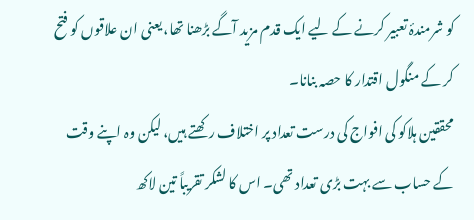کو شرمندۂ تعبیر کرنے کے لیے ایک قدم مزید آگے بڑھنا تھا، یعنی ان علاقوں کو فتح کر کے منگول اقتدار کا حصہ بنانا۔
محققین ہلاکو کی افواج کی درست تعداد پر اختلاف رکھتے ہیں، لیکن وہ اپنے وقت کے حساب سے بہت بڑی تعداد تھی۔ اس کا لشکر تقریباً تین لاکھ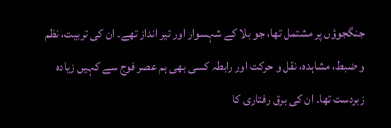جنگجوؤں پر مشتمل تھا، جو بلا کے شہسوار اور تیر انداز تھے۔ ان کی تربیت، نظم و ضبط، مشاہدہ، نقل و حرکت اور رابطہ کسی بھی ہم عصر فوج سے کہیں زیادہ زبردست تھا۔ ان کی برق رفتاری کا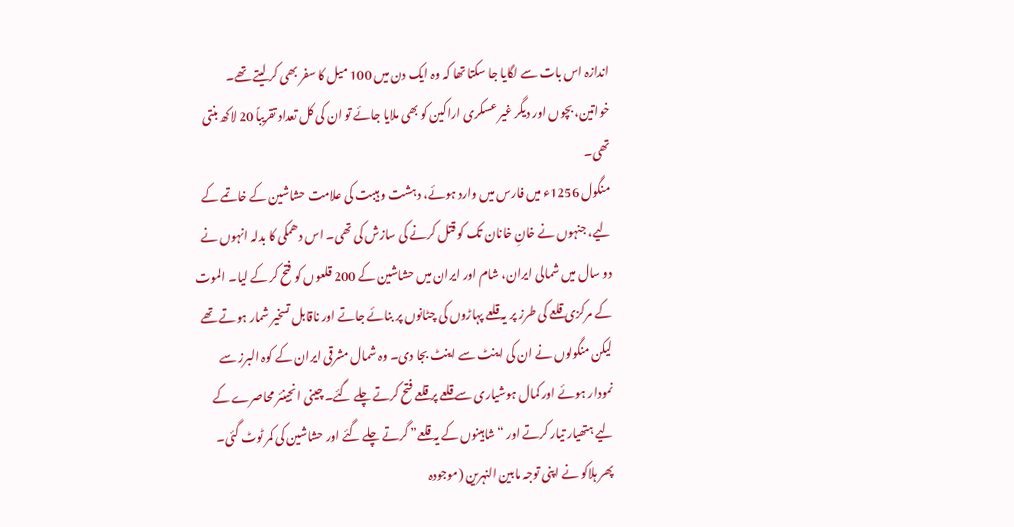اندازہ اس بات سے لگایا جا سکتا تھا کہ وہ ایک دن میں 100 میل کا سفر بھی کر لیتے تھے۔ خواتین، بچوں اور دیگر غیر عسکری اراکین کو بھی ملایا جائے تو ان کی کل تعداد تقریباً 20 لاکھ بنتی تھی۔
منگول 1256ء میں فارس میں وارد ہوئے، دہشت و ہیبت کی علامت حشاشین کے خاتمے کے لیے، جنہوں نے خانِ خانان تک کو قتل کرنے کی سازش کی تھی۔ اس دھمکی کا بدلہ انہوں نے دو سال میں شمالی ایران، شام اور ایران میں حشاشین کے 200 قلعوں کو فتح کر کے لیا۔ الموت کے مرکزی قلعے کی طرز پر یہ قلعے پہاڑوں کی چٹانوں پر بنائے جاتے اور ناقابل تسخیر شمار ہوتے تھے لیکن منگولوں نے ان کی اینٹ سے اینٹ بجا دی۔ وہ شمال مشرقی ایران کے کوہ البرز سے نمودار ہوئے اور کمال ہوشیاری سے قلعے پر قلعے فتح کرتے چلے گئے۔ چینی انجینئر محاصرے کے لیے ہتھیار تیار کرتے اور “شاہینوں کے یہ قلعے” گرتے چلے گئے اور حشاشین کی کمر ٹوٹ گئی۔
پھر ہلاکو نے اپنی توجہ مابین النہرین (موجودہ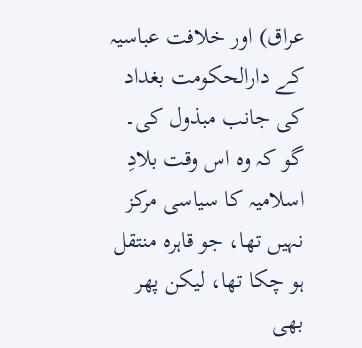عراق) اور خلافت عباسیہ کے دارالحکومت بغداد کی جانب مبذول کی۔ گو کہ وہ اس وقت بلادِ اسلامیہ کا سیاسی مرکز نہیں تھا، جو قاہرہ منتقل ہو چکا تھا، لیکن پھر بھی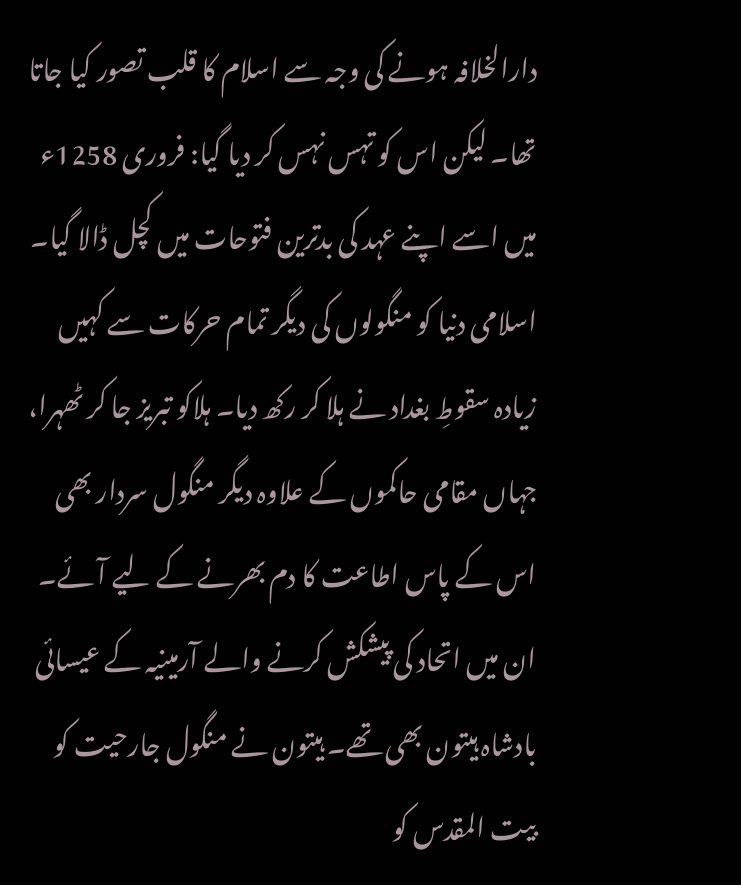دارالخلافہ ہونے کی وجہ سے اسلام کا قلب تصور کیا جاتا تھا۔ لیکن اس کو تہس نہس کر دیا گیا: فروری 1258ء میں اسے اپنے عہد کی بدترین فتوحات میں کچل ڈالا گیا۔ اسلامی دنیا کو منگولوں کی دیگر تمام حرکات سے کہیں زیادہ سقوطِ بغداد نے ہلا کر رکھ دیا۔ ہلاکو تبریز جا کر ٹھہرا، جہاں مقامی حاکموں کے علاوہ دیگر منگول سردار بھی اس کے پاس اطاعت کا دم بھرنے کے لیے آئے۔
ان میں اتحاد کی پیشکش کرنے والے آرمینیہ کے عیسائی بادشاہ ہیتون بھی تھے۔ ہیتون نے منگول جارحیت کو بیت المقدس کو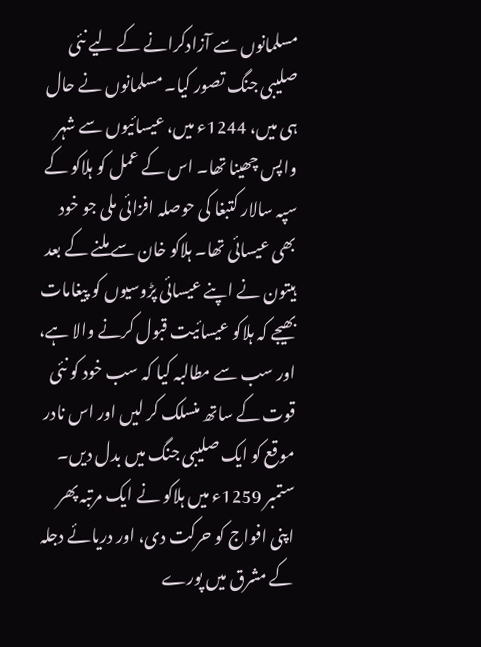مسلمانوں سے آزادکرانے کے لیے نئی صلیبی جنگ تصور کیا۔ مسلمانوں نے حال ہی میں، 1244ء میں، عیسائیوں سے شہر واپس چھینا تھا۔ اس کے عمل کو ہلاکو کے سپہ سالار کتبغا کی حوصلہ افزائی ملی جو خود بھی عیسائی تھا۔ ہلاکو خان سے ملنے کے بعد ہیتون نے اپنے عیسائی پڑوسیوں کو پیغامات بھیجے کہ ہلاکو عیسائیت قبول کرنے والا ہے، اور سب سے مطالبہ کیا کہ سب خود کو نئی قوت کے ساتھ منسلک کر لیں اور اس نادر موقع کو ایک صلیبی جنگ میں بدل دیں۔
ستمبر 1259ء میں ہلاکو نے ایک مرتبہ پھر اپنی افواج کو حرکت دی، اور دریائے دجلہ کے مشرق میں پورے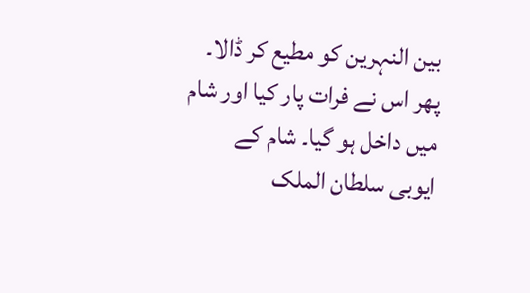بین النہرین کو مطیع کر ڈالا۔ پھر اس نے فرات پار کیا اور شام میں داخل ہو گیا۔ شام کے ایوبی سلطان الملک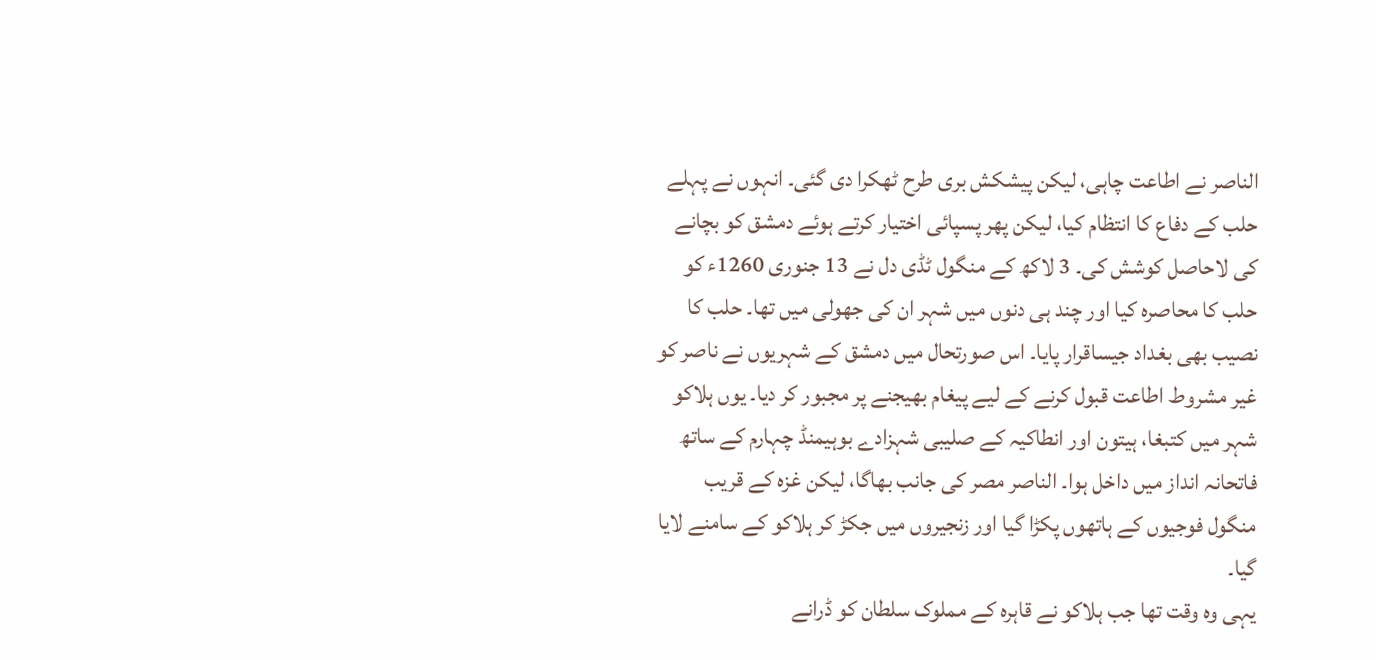الناصر نے اطاعت چاہی، لیکن پیشکش بری طرح ٹھکرا دی گئی۔ انہوں نے پہلے حلب کے دفاع کا انتظام کیا، لیکن پھر پسپائی اختیار کرتے ہوئے دمشق کو بچانے کی لاحاصل کوشش کی۔ 3 لاکھ کے منگول ٹڈی دل نے 13 جنوری 1260ء کو حلب کا محاصرہ کیا اور چند ہی دنوں میں شہر ان کی جھولی میں تھا۔ حلب کا نصیب بھی بغداد جیساقرار پایا۔ اس صورتحال میں دمشق کے شہریوں نے ناصر کو غیر مشروط اطاعت قبول کرنے کے لیے پیغام بھیجنے پر مجبور کر دیا۔ یوں ہلاکو شہر میں کتبغا، ہیتون اور انطاکیہ کے صلیبی شہزادے بوہیمنڈ چہارم کے ساتھ فاتحانہ انداز میں داخل ہوا۔ الناصر مصر کی جانب بھاگا، لیکن غزہ کے قریب منگول فوجیوں کے ہاتھوں پکڑا گیا اور زنجیروں میں جکڑ کر ہلاکو کے سامنے لایا گیا۔
یہی وہ وقت تھا جب ہلاکو نے قاہرہ کے مملوک سلطان کو ڈرانے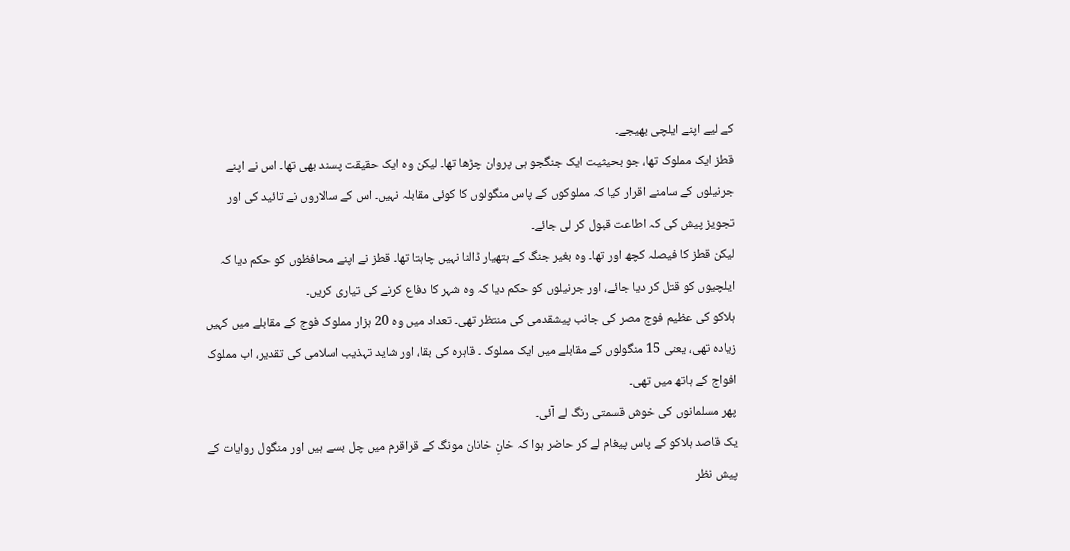کے لیے اپنے ایلچی بھیجے۔
قطز ایک مملوک تھا، جو بحیثیت ایک جنگجو ہی پروان چڑھا تھا۔ لیکن وہ ایک حقیقت پسند بھی تھا۔ اس نے اپنے جرنیلوں کے سامنے اقرار کیا کہ مملوکوں کے پاس منگولوں کا کوئی مقابلہ نہیں۔ اس کے سالاروں نے تائید کی اور تجویز پیش کی کہ اطاعت قبول کر لی جائے۔
لیکن قطز کا فیصلہ کچھ اور تھا۔ وہ بغیر جنگ کے ہتھیار ڈالنا نہیں چاہتا تھا۔ قطز نے اپنے محافظوں کو حکم دیا کہ ایلچیوں کو قتل کر دیا جائے، اور جرنیلوں کو حکم دیا کہ وہ شہر کا دفاع کرنے کی تیاری کریں۔
ہلاکو کی عظیم فوج مصر کی جانب پیشقدمی کی منتظر تھی۔ تعداد میں وہ 20 ہزار مملوک فوج کے مقابلے میں کہیں زیادہ تھی، یعنی 15 منگولوں کے مقابلے میں ایک مملوک ۔ قاہرہ کی بقا، اور شاید تہذیب اسلامی کی تقدیر، اب مملوک افواج کے ہاتھ میں تھی۔
پھر مسلمانوں کی خوش قسمتی رنگ لے آئی۔
یک قاصد ہلاکو کے پاس پیغام لے کر حاضر ہوا کہ خانِ خانان مونگ کے قراقرم میں چل بسے ہیں اور منگول روایات کے پیش نظر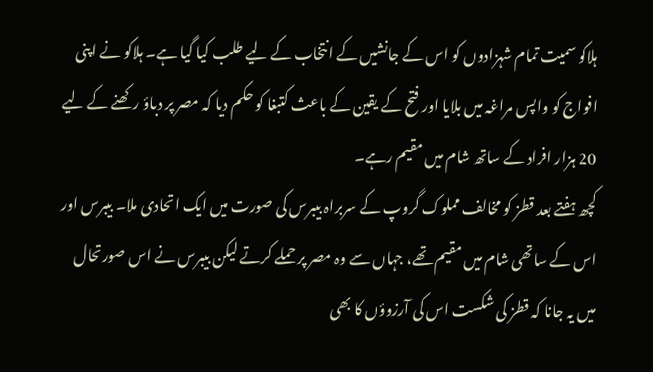ہلاکو سمیت تمام شہزادوں کو اس کے جانشیں کے انتخاب کے لیے طلب کیا گیا ہے۔ ہلاکو نے اپنی افواج کو واپس مراغہ میں بلایا اور فتح کے یقین کے باعث کتبغا کو حکم دیا کہ مصر پر دباؤ رکھنے کے لیے 20 ہزار افراد کے ساتھ شام میں مقیم رہے۔
کچھ ہفتے بعد قطز کو مخالف مملوک گروپ کے سربراہ بیبرس کی صورت میں ایک اتحادی ملا۔ بیبرس اور اس کے ساتھی شام میں مقیم تھے، جہاں سے وہ مصر پر حملے کرتے لیکن بیبرس نے اس صورتحال میں یہ جانا کہ قطز کی شکست اس کی آرزوؤں کا بھی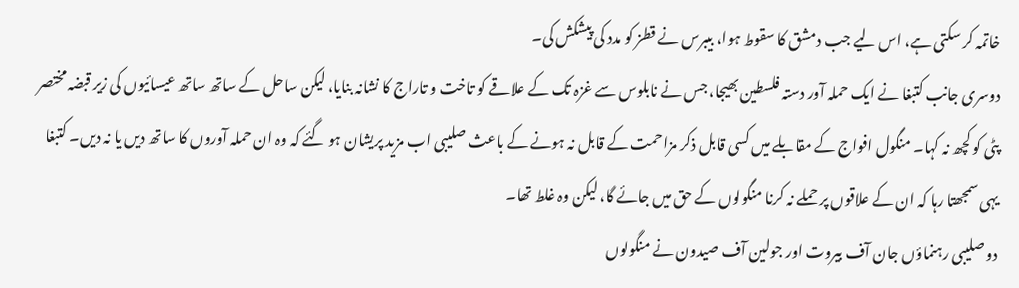خاتمہ کر سکتی ہے، اس لیے جب دمشق کا سقوط ہوا، بیبرس نے قطز کو مدد کی پیشکش کی۔
دوسری جانب کتبغا نے ایک حملہ آور دستہ فلسطین بھیجا، جس نے نابلوس سے غزہ تک کے علاقے کو تاخت و تاراج کا نشانہ بنایا، لیکن ساحل کے ساتھ ساتھ عیسائیوں کی زیر قبضہ مختصر پٹی کو کچھ نہ کہا۔ منگول افواج کے مقابلے میں کسی قابل ذکر مزاحمت کے قابل نہ ہونے کے باعث صلیبی اب مزید پریشان ہو گئے کہ وہ ان حملہ آوروں کا ساتھ دیں یا نہ دیں۔ کتبغا یہی سمجھتا رہا کہ ان کے علاقوں پر حملے نہ کرنا منگولوں کے حق میں جائے گا، لیکن وہ غلط تھا۔
دو صلیبی رہنماؤں جان آف بیروت اور جولین آف صیدون نے منگولوں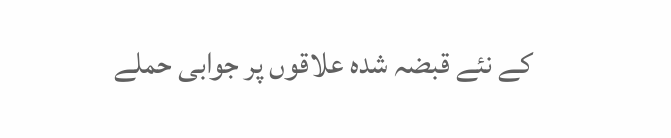کے نئے قبضہ شدہ علاقوں پر جوابی حملے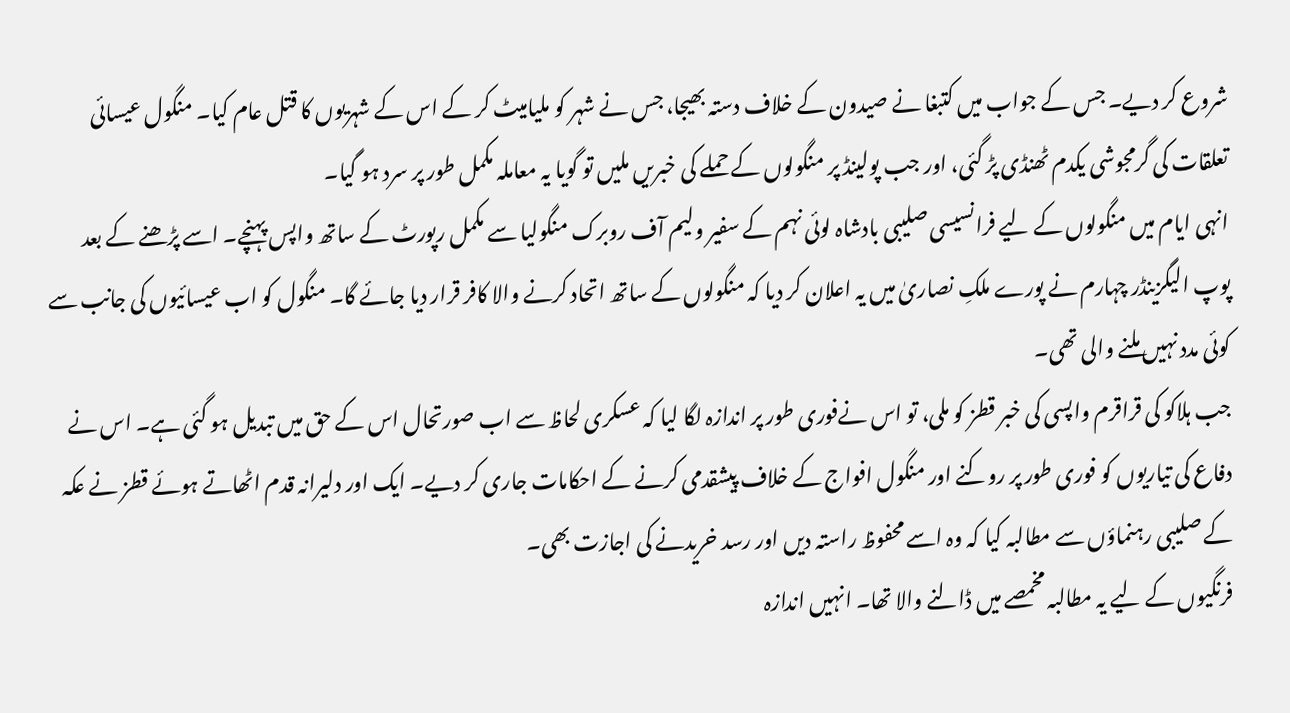شروع کر دیے۔ جس کے جواب میں کتبغا نے صیدون کے خلاف دستہ بھیجا، جس نے شہر کو ملیامیٹ کر کے اس کے شہریوں کا قتل عام کیا۔ منگول عیسائی تعلقات کی گرمجوشی یکدم ٹھنڈی پڑ گئی، اور جب پولینڈ پر منگولوں کے حملے کی خبریں ملیں تو گویا یہ معاملہ مکمل طور پر سرد ہو گیا۔
انہی ایام میں منگولوں کے لیے فرانسیسی صلیبی بادشاہ لوئی نہم کے سفیر ولیم آف روبرک منگولیا سے مکمل رپورٹ کے ساتھ واپس پہنچے۔ اسے پڑھنے کے بعد پوپ الیگزینڈر چہارم نے پورے ملکِ نصاریٰ میں یہ اعلان کر دیا کہ منگولوں کے ساتھ اتحاد کرنے والا کافر قرار دیا جائے گا۔ منگول کو اب عیسائیوں کی جانب سے کوئی مدد نہیں ملنے والی تھی۔
جب ہلاکو کی قراقرم واپسی کی خبر قطز کو ملی، تو اس نےفوری طور پر اندازہ لگا لیا کہ عسکری لحاظ سے اب صورتحال اس کے حق میں تبدیل ہو گئی ہے۔ اس نے دفاع کی تیاریوں کو فوری طور پر روکنے اور منگول افواج کے خلاف پیشقدمی کرنے کے احکامات جاری کر دیے۔ ایک اور دلیرانہ قدم اٹھاتے ہوئے قطز نے عکہ کے صلیبی رہنماؤں سے مطالبہ کیا کہ وہ اسے محفوظ راستہ دیں اور رسد خریدنے کی اجازت بھی۔
فرنگیوں کے لیے یہ مطالبہ مخمصے میں ڈالنے والا تھا۔ انہيں اندازہ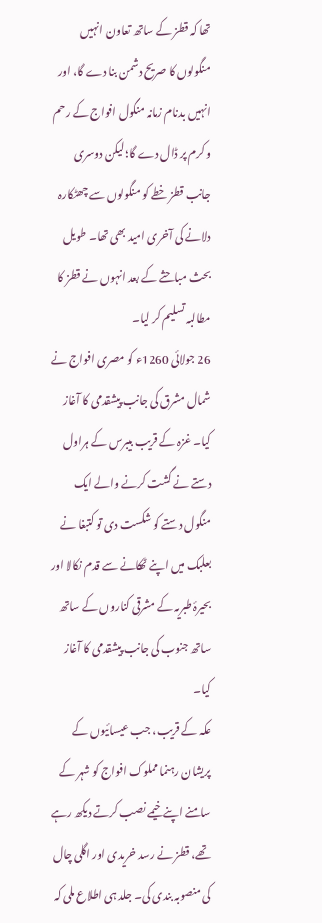تھا کہ قطز کے ساتھ تعاون انہیں منگولوں کا صریح دشمن بنا دے گا، اور انہیں بدنام زمانہ منگول افواج کے رحم و کرم پر ڈال دے گا؛ لیکن دوسری جانب قطز خطے کو منگولوں سے چھٹکارہ دلانے کی آخری امید بھی تھا۔ طویل بحث مباحثے کے بعد انہوں نے قطز کا مطالبہ تسلیم کر لیا۔
26 جولائی 1260ء کو مصری افواج نے شمال مشرق کی جانب پیشقدمی کا آغاز کیا۔ غزہ کے قریب بیبرس کے ہراول دستے نے گشت کرنے والے ایک منگول دستے کو شکست دی تو کتبغا نے بعلبک میں اپنے ٹھکانے سے قدم نکالا اور بحیرۂ طبریہ کے مشرقی کناروں کے ساتھ ساتھ جنوب کی جانب پیشقدمی کا آغاز کیا۔
عکہ کے قریب، جب عیسائیوں کے پریشان رہنما مملوک افواج کو شہر کے سامنے اپنے خیمے نصب کرتے دیکھ رہے تھے، قطز نے رسد خریدی اور اگلی چال کی منصوبہ بندی کی۔ جلد ہی اطلاع ملی کہ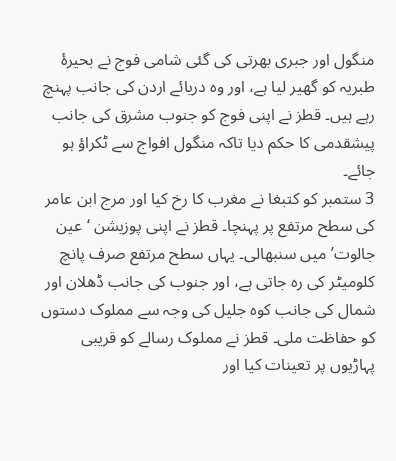منگول اور جبری بھرتی کی گئی شامی فوج نے بحیرۂ طبریہ کو گھیر لیا ہے، اور وہ دریائے اردن کی جانب پہنچ رہے ہیں۔ قطز نے اپنی فوج کو جنوب مشرق کی جانب پیشقدمی کا حکم دیا تاکہ منگول افواج سے ٹکراؤ ہو جائے۔
3 ستمبر کو کتبغا نے مغرب کا رخ کیا اور مرج ابن عامر کی سطح مرتفع پر پہنچا۔ قطز نے اپنی پوزیشن ‘عین جالوت’ میں سنبھالی۔ یہاں سطح مرتفع صرف پانچ کلومیٹر کی رہ جاتی ہے، اور جنوب کی جانب ڈھلان اور شمال کی جانب کوہ جلیل کی وجہ سے مملوک دستوں کو حفاظت ملی۔ قطز نے مملوک رسالے کو قریبی پہاڑیوں پر تعینات کیا اور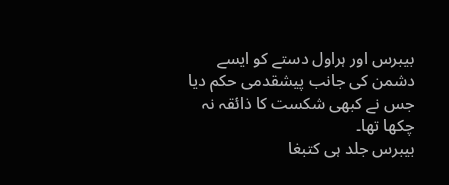بیبرس اور ہراول دستے کو ایسے دشمن کی جانب پیشقدمی حکم دیا جس نے کبھی شکست کا ذائقہ نہ چکھا تھا۔
بیبرس جلد ہی کتبغا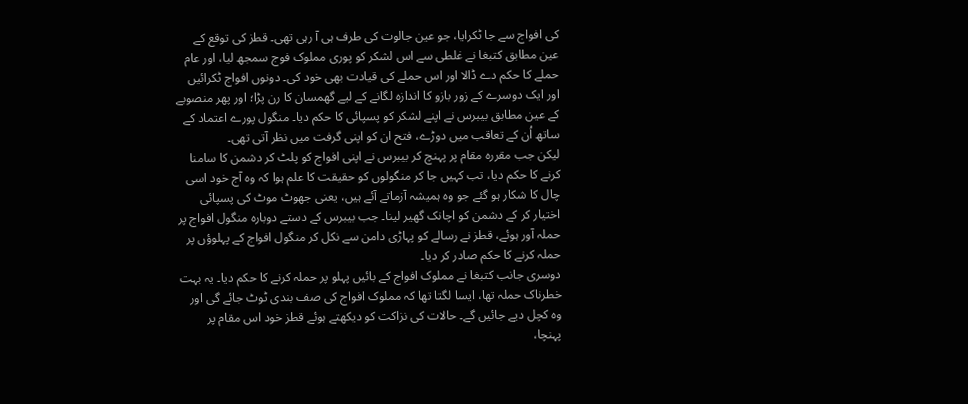کی افواج سے جا ٹکرایا، جو عین جالوت کی طرف ہی آ رہی تھی۔ قطز کی توقع کے عین مطابق کتبغا نے غلطی سے اس لشکر کو پوری مملوک فوج سمجھ لیا، اور عام حملے کا حکم دے ڈالا اور اس حملے کی قیادت بھی خود کی۔ دونوں افواج ٹکرائیں اور ایک دوسرے کے زور بازو کا اندازہ لگانے کے لیے گھمسان کا رن پڑا؛ اور پھر منصوبے کے عین مطابق بیبرس نے اپنے لشکر کو پسپائی کا حکم دیا۔ منگول پورے اعتماد کے ساتھ اُن کے تعاقب میں دوڑے، فتح ان کو اپنی گرفت میں نظر آتی تھی۔
لیکن جب مقررہ مقام پر پہنچ کر بیبرس نے اپنی افواج کو پلٹ کر دشمن کا سامنا کرنے کا حکم دیا، تب کہیں جا کر منگولوں کو حقیقت کا علم ہوا کہ وہ آج خود اسی چال کا شکار ہو گئے جو وہ ہمیشہ آزماتے آئے ہیں، یعنی جھوٹ موٹ کی پسپائی اختیار کر کے دشمن کو اچانک گھیر لینا۔ جب بیبرس کے دستے دوبارہ منگول افواج پر حملہ آور ہوئے، قطز نے رسالے کو پہاڑی دامن سے نکل کر منگول افواج کے پہلوؤں پر حملہ کرنے کا حکم صادر کر دیا۔
دوسری جانب کتبغا نے مملوک افواج کے بائیں پہلو پر حملہ کرنے کا حکم دیا۔ یہ بہت خطرناک حملہ تھا، ایسا لگتا تھا کہ مملوک افواج کی صف بندی ٹوٹ جائے گی اور وہ کچل دیے جائیں گے۔ حالات کی نزاکت کو دیکھتے ہوئے قطز خود اس مقام پر پہنچا،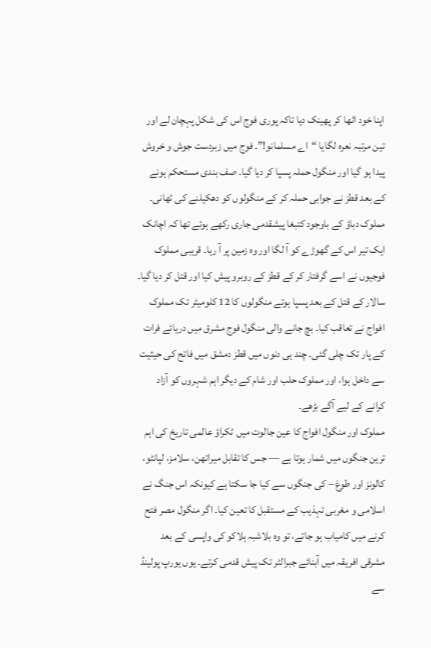اپنا خود اٹھا کر پھینک دیا تاکہ پوری فوج اس کی شکل پہچان لے اور تین مرتبہ نعرہ لگایا “اے مسلمانو!”۔ فوج میں زبردست جوش و خروش پیدا ہو گیا اور منگول حملہ پسپا کر دیا گیا۔ صف بندی مستحکم ہونے کے بعد قطز نے جوابی حملہ کر کے منگولوں کو دھکیلنے کی ٹھانی۔
مملوک دباؤ کے باوجود کتبغا پیشقدمی جاری رکھے ہوئے تھا کہ اچانک ایک تیر اس کے گھوڑے کو آ لگا اور وہ زمین پر آ رہا۔ قریبی مملوک فوجیوں نے اسے گرفتار کر کے قطز کے روبرو پیش کیا اور قتل کر دیا گیا۔
سالار کے قتل کے بعد پسپا ہوتے منگولوں کا 12 کلومیٹر تک مملوک افواج نے تعاقب کیا۔ بچ جانے والی منگول فوج مشرق میں دریائے فرات کے پار تک چلی گئی۔ چند ہی دنوں میں قطز دمشق میں فاتح کی حیثیت سے داخل ہوا، اور مملوک حلب اور شام کے دیگر اہم شہروں کو آزاد کرانے کے لیے آگے بڑھے۔
مملوک اور منگول افواج کا عین جالوت میں ٹکراؤ عالمی تاریخ کی اہم ترین جنگوں میں شمار ہوتا ہے — جس کا تقابل میراتھن، سلامز، لپانٹو، کالونز اور طوغ – کی جنگوں سے کیا جا سکتا ہے کیونکہ اس جنگ نے اسلامی و مغربی تہذیب کے مستقبل کا تعین کیا۔ اگر منگول مصر فتح کرنے میں کامیاب ہو جاتے، تو وہ بلاشبہ ہلاکو کی واپسی کے بعد مشرقی افریقہ میں آبنائے جبرالٹر تک پیش قدمی کرتے۔ یوں یورپ پولینڈ سے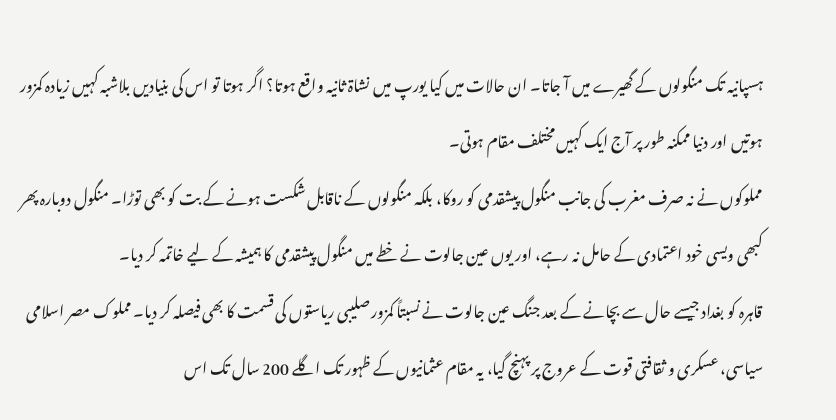ہسپانیہ تک منگولوں کے گھیرے میں آ جاتا۔ ان حالات میں کیا یورپ میں نشاۃ ثانیہ واقع ہوتا؟ اگر ہوتا تو اس کی بنیادیں بلاشبہ کہیں زیادہ کمزور ہوتیں اور دنیا ممکنہ طور پر آج ایک کہیں مختلف مقام ہوتی۔
مملوکوں نے نہ صرف مغرب کی جانب منگول پیشقدمی کو روکا، بلکہ منگولوں کے ناقابل شکست ہونے کے بت کو بھی توڑا۔ منگول دوبارہ پھر کبھی ویسی خود اعتمادی کے حامل نہ رہے، اور یوں عین جالوت نے خطے میں منگول پیشقدمی کا ہمیشہ کے لیے خاتمہ کر دیا۔
قاہرہ کو بغداد جیسے حال سے بچانے کے بعد جنگ عین جالوت نے نسبتاً کمزور صلیبی ریاستوں کی قسمت کا بھی فیصلہ کر دیا۔ مملوک مصر اسلامی سیاسی، عسکری و ثقافتی قوت کے عروج پر پہنچ گیا، یہ مقام عثمانیوں کے ظہور تک اگلے 200 سال تک اس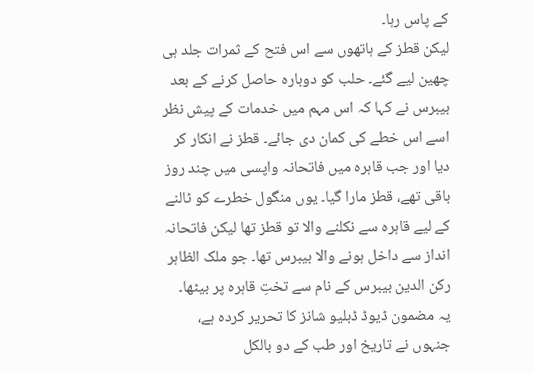کے پاس رہا۔
لیکن قطز کے ہاتھوں سے اس فتح کے ثمرات جلد ہی چھین لیے گئے۔ حلب کو دوبارہ حاصل کرنے کے بعد بیبرس نے کہا کہ اس مہم میں خدمات کے پیش نظر اسے اس خطے کی کمان دی جائے۔ قطز نے انکار کر دیا اور جب قاہرہ میں فاتحانہ واپسی میں چند روز باقی تھے، قطز مارا گیا۔ یوں منگول خطرے کو ٹالنے کے لیے قاہرہ سے نکلنے والا تو قطز تھا لیکن فاتحانہ انداز سے داخل ہونے والا بیبرس تھا۔ جو ملک الظاہر رکن الدین بیبرس کے نام سے تختِ قاہرہ پر بیٹھا۔
یہ مضمون ڈیوڈ ڈبلیو شانز کا تحریر کردہ ہے، جنہوں نے تاریخ اور طب کے دو بالکل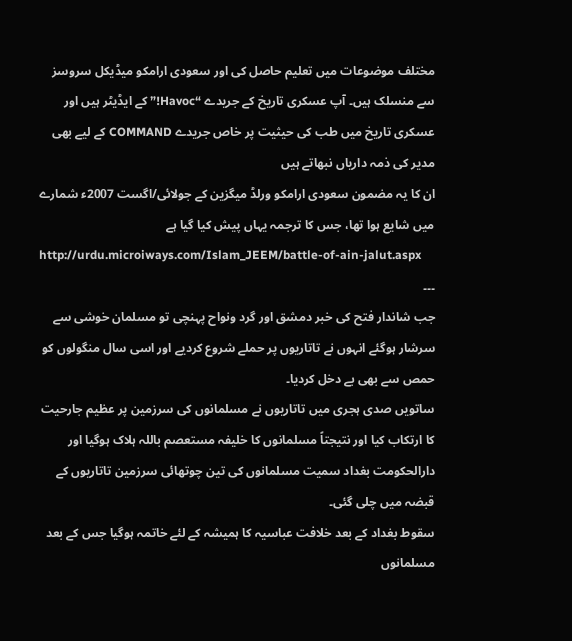مختلف موضوعات میں تعلیم حاصل کی اور سعودی ارامکو میڈیکل سروسز سے منسلک ہیں۔ آپ عسکری تاریخ کے جریدے “Havoc!” کے ایڈیٹر ہیں اور عسکری تاریخ میں طب کی حیثیت پر خاص جریدے COMMAND کے لیے بھی مدیر کی ذمہ داریاں نبھاتے ہیں
ان کا یہ مضمون سعودی ارامکو ورلڈ میگزین کے جولائی/اگست 2007ء شمارے میں شایع ہوا تھا، جس کا ترجمہ یہاں پیش کیا گیا ہے
http://urdu.microiways.com/Islam_JEEM/battle-of-ain-jalut.aspx
۔۔۔
جب شاندار فتح کی خبر دمشق اور گرد ونواح پہنچی تو مسلمان خوشی سے سرشار ہوگئے انہوں نے تاتاریوں پر حملے شروع کردیے اور اسی سال منگولوں کو حمص سے بھی بے دخل کردیا۔
ساتویں صدی ہجری میں تاتاریوں نے مسلمانوں کی سرزمین پر عظیم جارحیت کا ارتکاب کیا اور نتیجتاً مسلمانوں کا خلیفہ مستعصم باللہ ہلاک ہوگیا اور دارالحکومت بغداد سمیت مسلمانوں کی تین چوتھائی سرزمین تاتاریوں کے قبضہ میں چلی گئی۔
سقوط بغداد کے بعد خلافت عباسیہ کا ہمیشہ کے لئے خاتمہ ہوگیا جس کے بعد مسلمانوں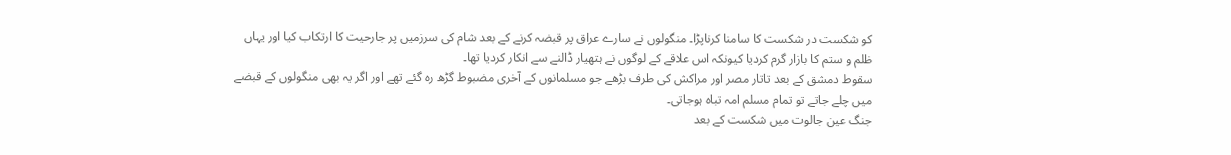کو شکست در شکست کا سامنا کرناپڑا۔ منگولوں نے سارے عراق پر قبضہ کرنے کے بعد شام کی سرزمیں پر جارحیت کا ارتکاب کیا اور یہاں ظلم و ستم کا بازار گرم کردیا کیونکہ اس علاقے کے لوگوں نے ہتھیار ڈالنے سے انکار کردیا تھا۔
سقوط دمشق کے بعد تاتار مصر اور مراکش کی طرف بڑھے جو مسلمانوں کے آخری مضبوط گڑھ رہ گئے تھے اور اگر یہ بھی منگولوں کے قبضے میں چلے جاتے تو تمام مسلم امہ تباہ ہوجاتی۔
جنگ عین جالوت میں شکست کے بعد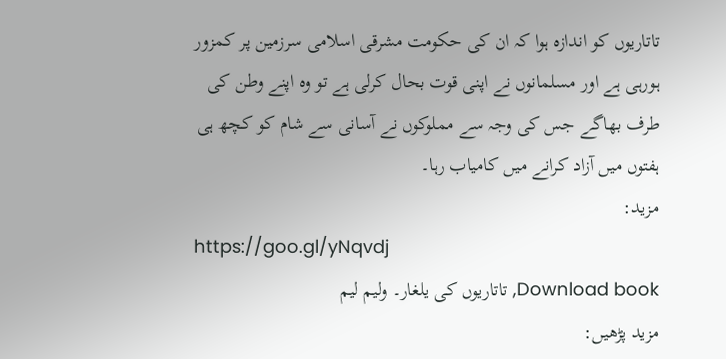تاتاریوں کو اندازہ ہوا کہ ان کی حکومت مشرقی اسلامی سرزمین پر کمزور ہورہی ہے اور مسلمانوں نے اپنی قوت بحال کرلی ہے تو وہ اپنے وطن کی طرف بھاگے جس کی وجہ سے مملوکوں نے آسانی سے شام کو کچھ ہی ہفتوں میں آزاد کرانے میں کامیاب رہا۔
مزید:
https://goo.gl/yNqvdj
Download book, تاتاریوں کی یلغار۔ ولیم لیم
مزید پڑھیں: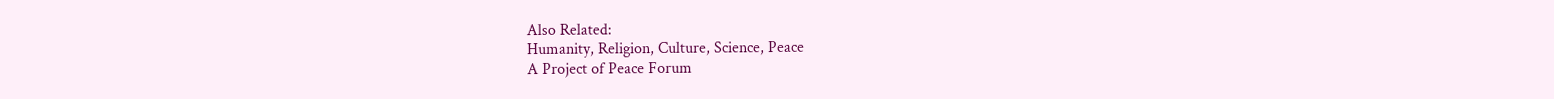Also Related:
Humanity, Religion, Culture, Science, Peace
A Project of Peace Forum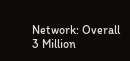Network: Overall 3 Million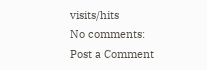visits/hits
No comments:
Post a Comment